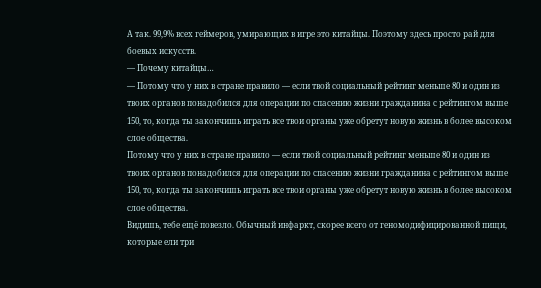А так. 99,9% всех геймеров, умирающих в игре это китайцы. Поэтому здесь просто рай для боевых искусств.
— Почему китайцы…
— Потому что у них в стране правило — если твой социальный рейтинг меньше 80 и один из твоих органов понадобился для операции по спасению жизни гражданина с рейтингом выше 150, то, когда ты закончишь играть все твои органы уже обретут новую жизнь в более высоком слое общества.
Потому что у них в стране правило — если твой социальный рейтинг меньше 80 и один из твоих органов понадобился для операции по спасению жизни гражданина с рейтингом выше 150, то, когда ты закончишь играть все твои органы уже обретут новую жизнь в более высоком слое общества.
Видишь, тебе ещё повезло. Обычный инфаркт, скорее всего от геномодифицированной пищи, которые ели три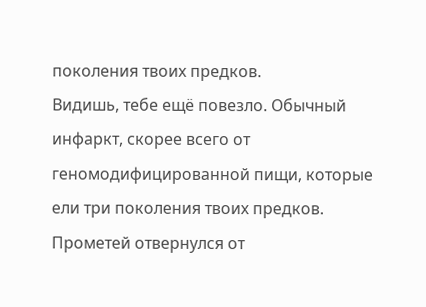поколения твоих предков.
Видишь, тебе ещё повезло. Обычный инфаркт, скорее всего от геномодифицированной пищи, которые ели три поколения твоих предков.
Прометей отвернулся от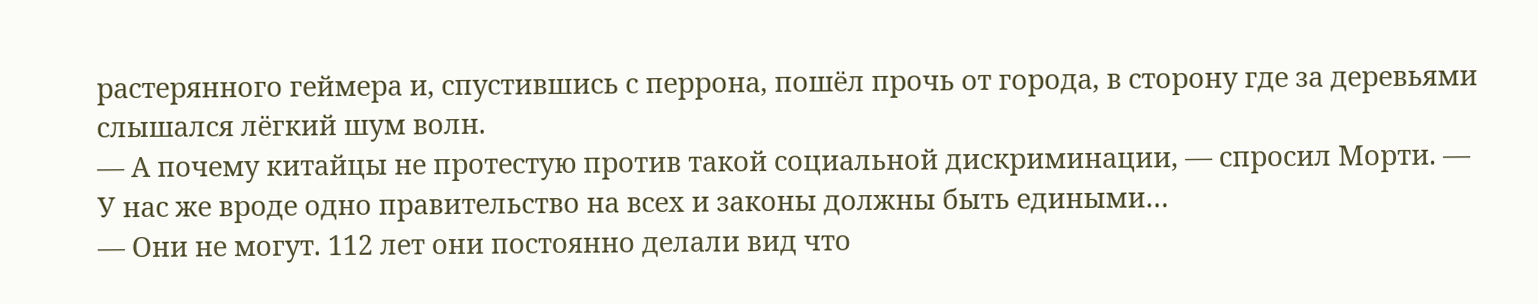растерянного геймера и, спустившись с перрона, пошёл прочь от города, в сторону где за деревьями слышался лёгкий шум волн.
— А почему китайцы не протестую против такой социальной дискриминации, — спросил Морти. — У нас же вроде одно правительство на всех и законы должны быть едиными…
— Они не могут. 112 лет они постоянно делали вид что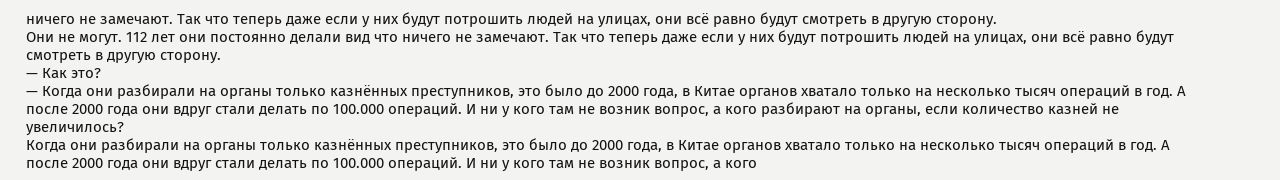ничего не замечают. Так что теперь даже если у них будут потрошить людей на улицах, они всё равно будут смотреть в другую сторону.
Они не могут. 112 лет они постоянно делали вид что ничего не замечают. Так что теперь даже если у них будут потрошить людей на улицах, они всё равно будут смотреть в другую сторону.
— Как это?
— Когда они разбирали на органы только казнённых преступников, это было до 2000 года, в Китае органов хватало только на несколько тысяч операций в год. А после 2000 года они вдруг стали делать по 100.000 операций. И ни у кого там не возник вопрос, а кого разбирают на органы, если количество казней не увеличилось?
Когда они разбирали на органы только казнённых преступников, это было до 2000 года, в Китае органов хватало только на несколько тысяч операций в год. А после 2000 года они вдруг стали делать по 100.000 операций. И ни у кого там не возник вопрос, а кого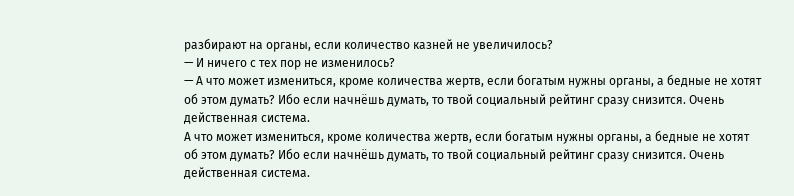разбирают на органы, если количество казней не увеличилось?
— И ничего с тех пор не изменилось?
— А что может измениться, кроме количества жертв, если богатым нужны органы, а бедные не хотят об этом думать? Ибо если начнёшь думать, то твой социальный рейтинг сразу снизится. Очень действенная система.
А что может измениться, кроме количества жертв, если богатым нужны органы, а бедные не хотят об этом думать? Ибо если начнёшь думать, то твой социальный рейтинг сразу снизится. Очень действенная система.